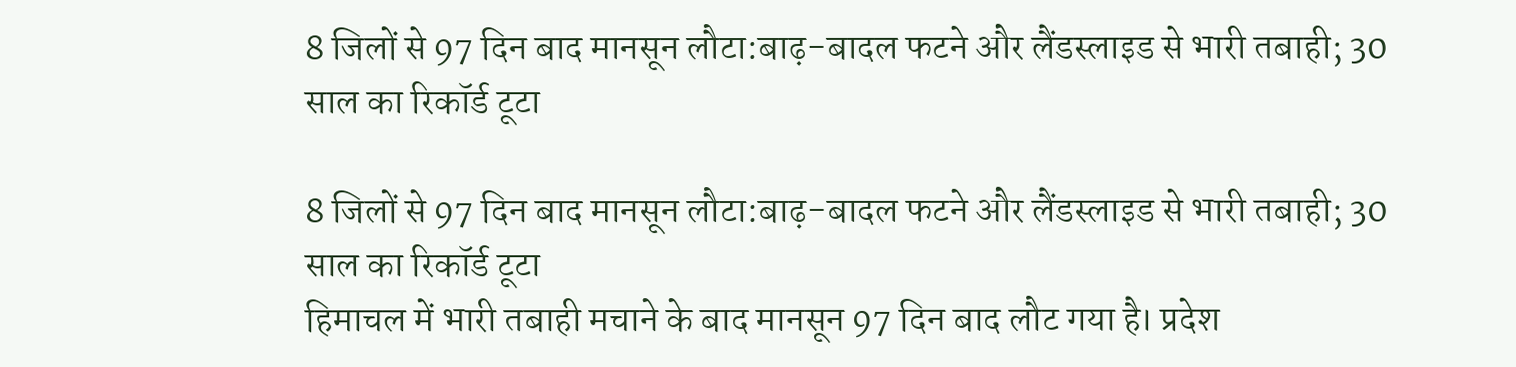8 जिलों से 97 दिन बाद मानसून लौटा:बाढ़-बादल फटने और लैंडस्लाइड से भारी तबाही; 30 साल का रिकॉर्ड टूटा

8 जिलों से 97 दिन बाद मानसून लौटा:बाढ़-बादल फटने और लैंडस्लाइड से भारी तबाही; 30 साल का रिकॉर्ड टूटा
हिमाचल में भारी तबाही मचाने के बाद मानसून 97 दिन बाद लौट गया है। प्रदेश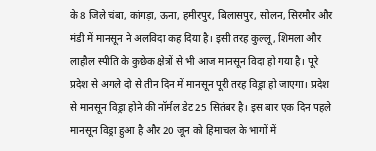के 8 जिले चंबा, कांगड़ा, ऊना, हमीरपुर, बिलासपुर, सोलन, सिरमौर और मंडी में मानसून ने अलविदा कह दिया है। इसी तरह कुल्लू, शिमला और लाहौल स्पीति के कुछेक क्षेत्रों से भी आज मानसून विदा हो गया है। पूरे प्रदेश से अगले दो से तीन दिन में मानसून पूरी तरह विड्रा हो जाएगा। प्रदेश से मानसून विड्रा होने की नॉर्मल डेट 25 सितंबर है। इस बार एक दिन पहले मानसून विड्रा हुआ है और 20 जून को हिमाचल के भागों में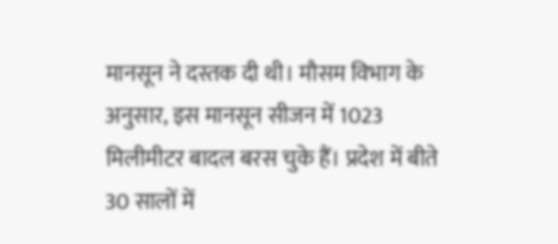मानसून ने दस्तक दी थी। मौसम विभाग के अनुसार, इस मानसून सीजन में 1023 मिलीमीटर बादल बरस चुके हैं। प्रदेश में बीते 30 सालों में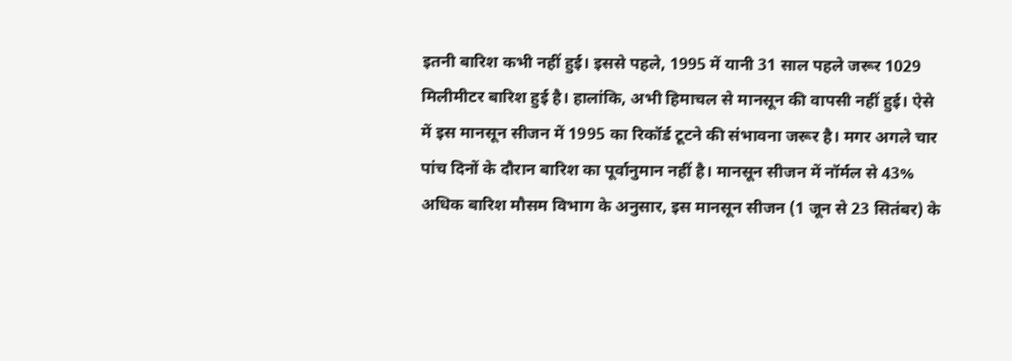इतनी बारिश कभी नहीं हुई। इससे पहले, 1995 में यानी 31 साल पहले जरूर 1029 मिलीमीटर बारिश हुई है। हालांकि, अभी हिमाचल से मानसून की वापसी नहीं हुई। ऐसे में इस मानसून सीजन में 1995 का रिकॉर्ड टूटने की संभावना जरूर है। मगर अगले चार पांच दिनों के दौरान बारिश का पूर्वानुमान नहीं है। मानसून सीजन में नॉर्मल से 43% अधिक बारिश मौसम विभाग के अनुसार, इस मानसून सीजन (1 जून से 23 सितंबर) के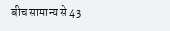बीच सामान्य से 43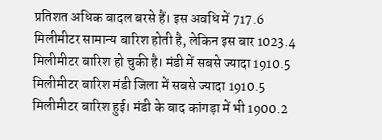प्रतिशत अधिक बादल बरसे हैं। इस अवधि में 717.6 मिलीमीटर सामान्य बारिश होती है, लेकिन इस बार 1023.4 मिलीमीटर बारिश हो चुकी है। मंडी में सबसे ज्यादा 1910.5 मिलीमीटर बारिश मंडी जिला में सबसे ज्यादा 1910.5 मिलीमीटर बारिश हुई। मंडी के बाद कांगड़ा में भी 1900.2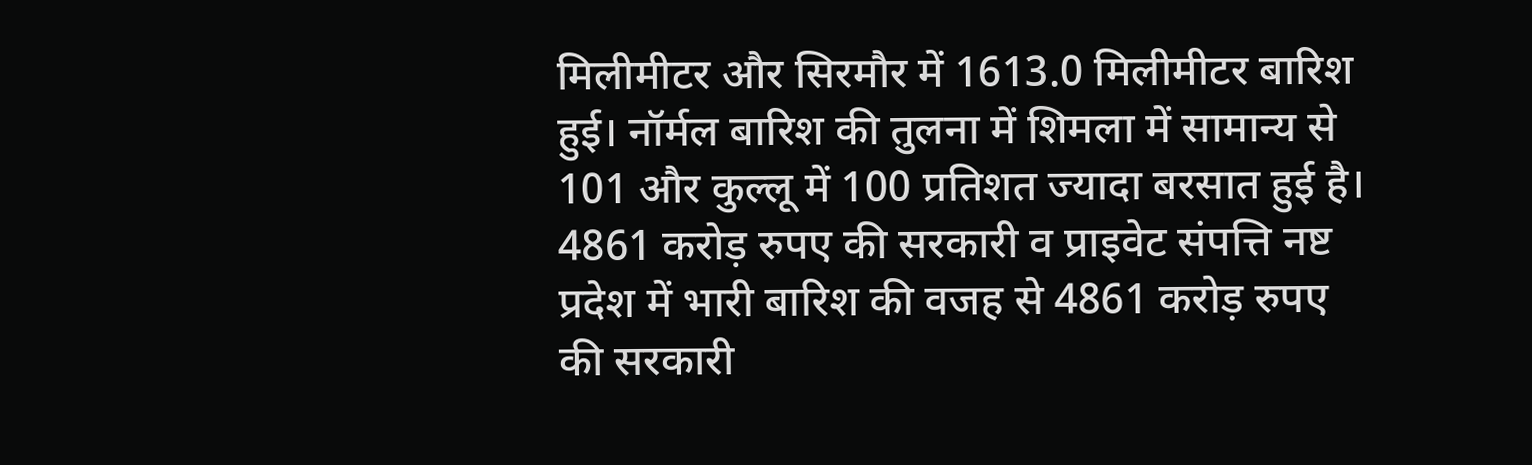मिलीमीटर और सिरमौर में 1613.0 मिलीमीटर बारिश हुई। नॉर्मल बारिश की तुलना में शिमला में सामान्य से 101 और कुल्लू में 100 प्रतिशत ज्यादा बरसात हुई है। 4861 करोड़ रुपए की सरकारी व प्राइवेट संपत्ति नष्ट प्रदेश में भारी बारिश की वजह से 4861 करोड़ रुपए की सरकारी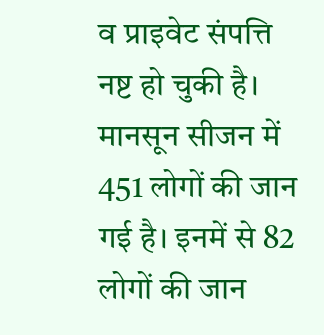व प्राइवेट संपत्ति नष्ट हो चुकी है। मानसून सीजन में 451 लोगों की जान गई है। इनमें से 82 लोगों की जान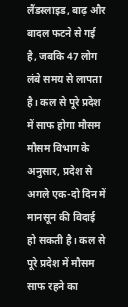लैंडस्लाइड, बाढ़ और बादल फटने से गई है, जबकि 47 लोग लंबे समय से लापता है। कल से पूरे प्रदेश में साफ होगा मौसम मौसम विभाग के अनुसार, प्रदेश से अगले एक-दो दिन में मानसून की विदाई हो सकती है। कल से पूरे प्रदेश में मौसम साफ रहने का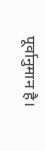पूर्वानुमान है।